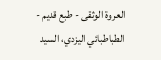العروة الوثقى - طبع قديم - الطباطبائي اليزدي، السيد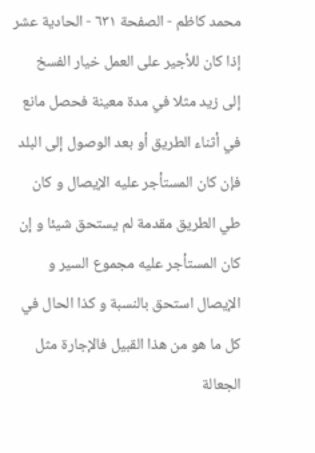محمد كاظم - الصفحة ٦٣١ - الحادية عشر إذا كان للأجير على العمل خيار الفسخ
إلى زيد مثلا في مدة معينة فحصل مانع في أثناء الطريق أو بعد الوصول إلى البلد فإن كان المستأجر عليه الإيصال و كان طي الطريق مقدمة لم يستحق شيئا و إن كان المستأجر عليه مجموع السير و الإيصال استحق بالنسبة و كذا الحال في كل ما هو من هذا القبيل فالإجارة مثل الجعالة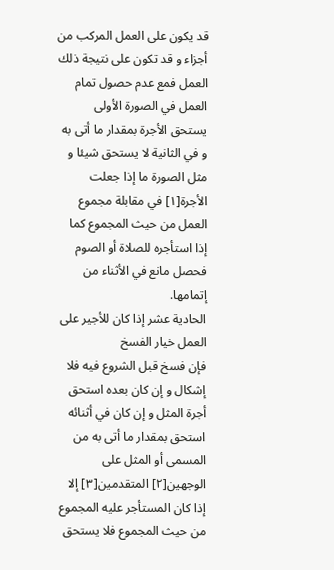قد يكون على العمل المركب من أجزاء و قد تكون على نتيجة ذلك العمل فمع عدم حصول تمام العمل في الصورة الأولى يستحق الأجرة بمقدار ما أتى به و في الثانية لا يستحق شيئا و مثل الصورة ما إذا جعلت الأجرة[١] في مقابلة مجموع العمل من حيث المجموع كما إذا استأجره للصلاة أو الصوم فحصل مانع في الأثناء من إتمامها.
الحادية عشر إذا كان للأجير على العمل خيار الفسخ
فإن فسخ قبل الشروع فيه فلا إشكال و إن كان بعده استحق أجرة المثل و إن كان في أثنائه استحق بمقدار ما أتى به من المسمى أو المثل على الوجهين[٢] المتقدمين[٣] إلا إذا كان المستأجر عليه المجموع من حيث المجموع فلا يستحق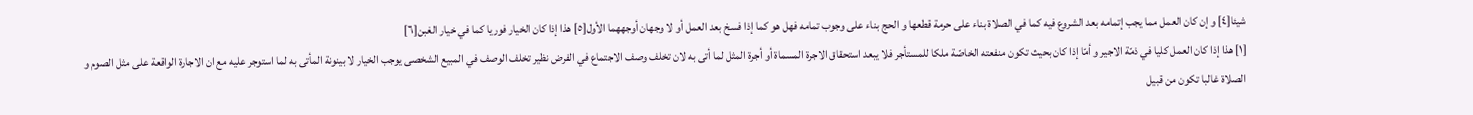شيئا[٤] و إن كان العمل مما يجب إتمامه بعد الشروع فيه كما في الصلاة بناء على حرمة قطعها و الحج بناء على وجوب تمامه فهل هو كما إذا فسخ بعد العمل أو لا وجهان أوجههما الأول[٥] هذا إذا كان الخيار فوريا كما في خيار الغبن[٦]
[١] هذا إذا كان العمل كليا في ذمّة الاجير و أمّا إذا كان بحيث تكون منفعته الخاصّة ملكا للمستأجر فلا يبعد استحقاق الاجرة المسماة أو أجرة المثل لما أتى به لان تخلف وصف الاجتماع في الفرض نظير تخلف الوصف في المبيع الشخصى يوجب الخيار لا بينونة المأتى به لما استوجر عليه مع ان الاجارة الواقعة على مثل الصوم و الصلاة غالبا تكون من قبيل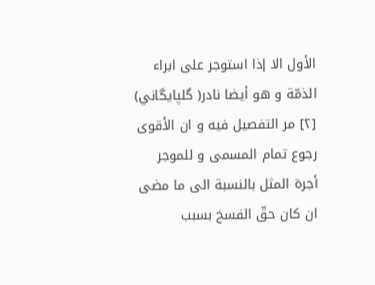الأول الا إذا استوجر على ابراء الذمّة و هو أيضا نادر( گلپايگاني)
[٢] مر التفصيل فيه و ان الأقوى رجوع تمام المسمى و للموجر أجرة المثل بالنسبة الى ما مضى ان كان حقّ الفسخ بسبب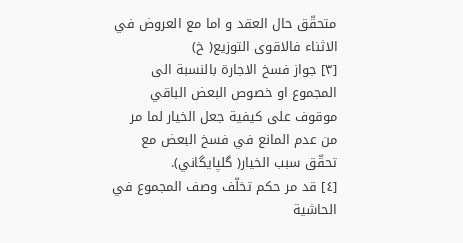متحقّق حال العقد و اما مع العروض في الاثناء فالاقوى التوزيع( خ)
[٣] جواز فسخ الاجارة بالنسبة الى المجموع او خصوص البعض الباقي موقوف على كيفية جعل الخيار لما مر من عدم المانع في فسخ البعض مع تحقّق سبب الخيار( گلپايگاني).
[٤] قد مر حكم تخلّف وصف المجموع في الحاشية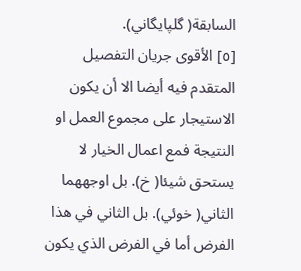السابقة( گلپايگاني).
[٥] الأقوى جريان التفصيل المتقدم فيه أيضا الا أن يكون الاستيجار على مجموع العمل او النتيجة فمع اعمال الخيار لا يستحق شيئا( خ). بل اوجههما الثاني( خوئي). بل الثاني في هذا الفرض أما في الفرض الذي يكون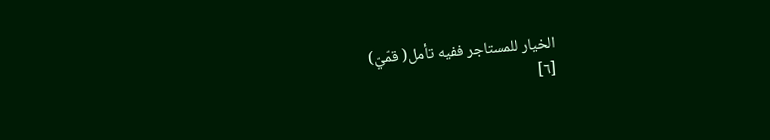الخيار للمستاجر ففيه تأمل( قمّيّ)
[٦]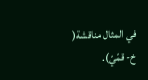في المثال مناقشة( خ- قمّيّ).